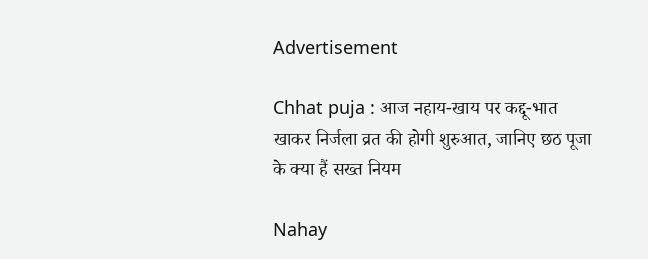Advertisement

Chhat puja : आज नहाय-खाय पर कद्दू-भात खाकर निर्जला व्रत की होगी शुरुआत, जानिए छठ पूजा के क्या हैं सख्त नियम

Nahay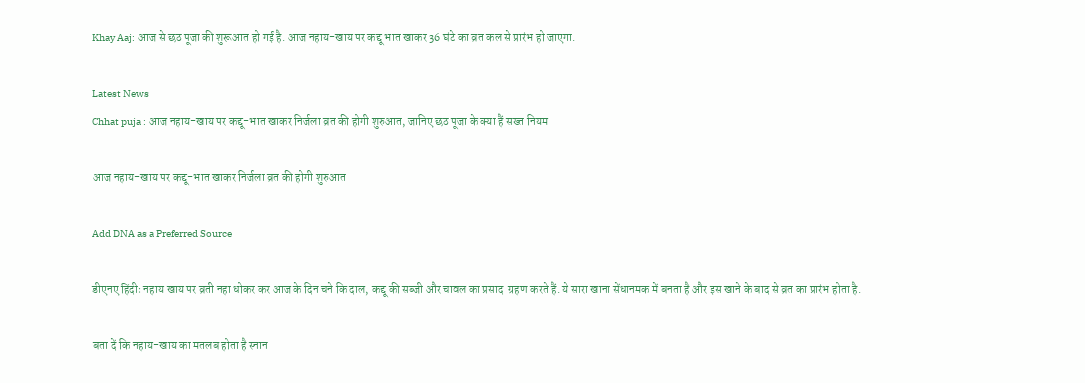Khay Aaj: आज से छठ पूजा की शुरूआत हो गई है. आज नहाय-खाय पर कद्दू भात खाकर 36 घंटे का व्रत कल से प्रारंभ हो जाएगा.

Latest News
Chhat puja : आज नहाय-खाय पर कद्दू-भात खाकर निर्जला व्रत की होगी शुरुआत, जानिए छठ पूजा के क्या हैं सख्त नियम

आज नहाय-खाय पर कद्दू-भात खाकर निर्जला व्रत की होगी शुरुआत

Add DNA as a Preferred Source

डीएनए हिंदीः नहाय खाय पर व्रती नहा धोकर कर आज के दिन चने कि दाल, कद्दू की सब्जी और चावल का प्रसाद  ग्रहण करते हैं. ये सारा खाना सेंधानमक में बनता है और इस खाने के बाद से व्रत का प्रारंभ होता है.

बता दें कि नहाय-खाय का मतलब होता है स्नान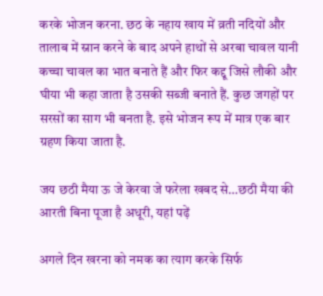करके भोजन करना. छठ के नहाय खाय में व्रती नदियों और तालाब में स्नान करने के बाद अपने हाथों से अरबा चावल यानी कच्चा चावल का भात बनाते हैं और फिर कद्दू जिसे लौकी और घीया भी कहा जाता है उसकी सब्जी बनाते हैं. कुछ जगहों पर सरसों का साग भी बनता है. इसे भोजन रूप में मात्र एक बार ग्रहण किया जाता है.

जय छठी मैया ऊ जे केरवा जे फरेला खबद से…छठी मैया की आरती बिना पूजा है अधूरी, यहां पढ़ें

अगले दिन खरना को नमक का त्याग करके सिर्फ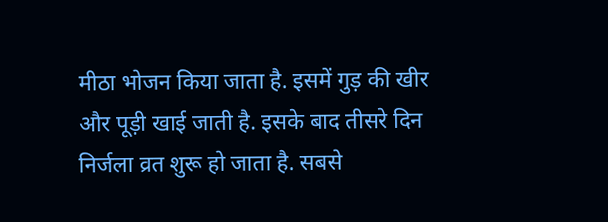मीठा भोजन किया जाता है. इसमें गुड़ की खीर और पूड़ी खाई जाती है. इसके बाद तीसरे दिन निर्जला व्रत शुरू हो जाता है. सबसे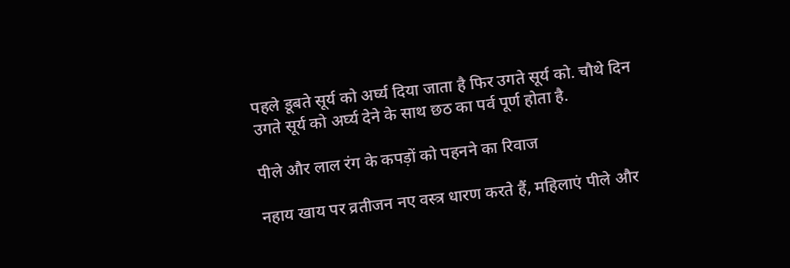पहले डूबते सूर्य को अर्घ्य दिया जाता है फिर उगते सूर्य को. चौथे दिन उगते सूर्य को अर्घ्य देने के साथ छठ का पर्व पूर्ण होता है.

पीले और लाल रंग के कपड़ों को पहनने का रिवाज

नहाय खाय पर व्रतीजन नए वस्त्र धारण करते हैं, महिलाएं पीले और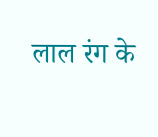लाल रंग के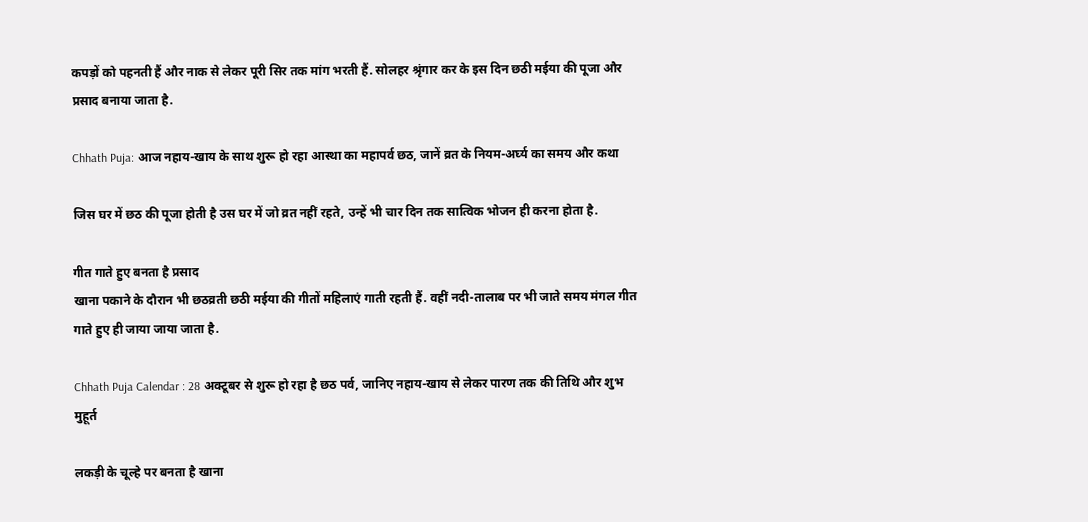कपड़ों को पहनती हैं और नाक से लेकर पूरी सिर तक मांग भरती हैं. सोलहर श्रृंगार कर के इस दिन छठी मईया की पूजा और प्रसाद बनाया जाता है.

Chhath Puja: आज नहाय-खाय के साथ शुरू हो रहा आस्था का महापर्व छठ, जानें व्रत के नियम-अर्घ्य का समय और कथा

जिस घर में छठ की पूजा होती है उस घर में जो व्रत नहीं रहते, उन्हें भी चार दिन तक सात्विक भोजन ही करना होता है.

गीत गाते हुए बनता है प्रसाद
खाना पकाने के दौरान भी छठव्रती छठी मईया की गीतों महिलाएं गाती रहती हैं. वहीं नदी-तालाब पर भी जाते समय मंगल गीत गाते हुए ही जाया जाया जाता है.

Chhath Puja Calendar : 28 अक्टूबर से शुरू हो रहा है छठ पर्व, जानिए नहाय-खाय से लेकर पारण तक की तिथि और शुभ मुहूर्त

लकड़ी के चूल्हे पर बनता है खाना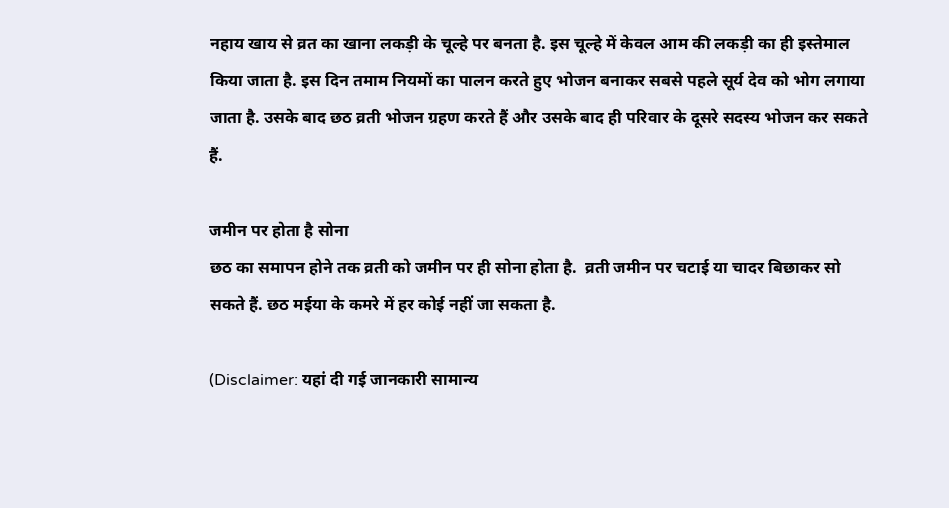नहाय खाय से व्रत का खाना लकड़ी के चूल्हे पर बनता है. इस चूल्हे में केवल आम की लकड़ी का ही इस्तेमाल किया जाता है. इस दिन तमाम नियमों का पालन करते हुए भोजन बनाकर सबसे पहले सूर्य देव को भोग लगाया जाता है. उसके बाद छठ व्रती भोजन ग्रहण करते हैं और उसके बाद ही परिवार के दूसरे सदस्य भोजन कर सकते हैं.

जमीन पर होता है सोना
छठ का समापन होने तक व्रती को जमीन पर ही सोना होता है.  व्रती जमीन पर चटाई या चादर बिछाकर सो सकते हैं. छठ मईया के कमरे में हर कोई नहीं जा सकता है.

(Disclaimer: यहां दी गई जानकारी सामान्य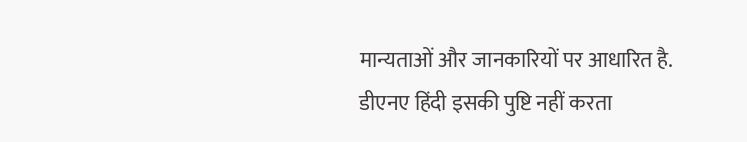मान्यताओं और जानकारियों पर आधारित है. डीएनए हिंदी इसकी पुष्टि नहीं करता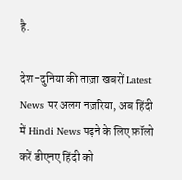है.

देश-दुनिया की ताज़ा खबरों Latest News पर अलग नज़रिया, अब हिंदी में Hindi News पढ़ने के लिए फ़ॉलो करें डीएनए हिंदी को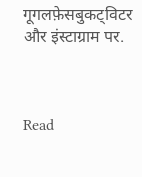गूगलफ़ेसबुकट्विटर और इंस्टाग्राम पर.



Read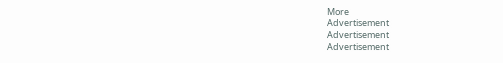More
Advertisement
Advertisement
Advertisement